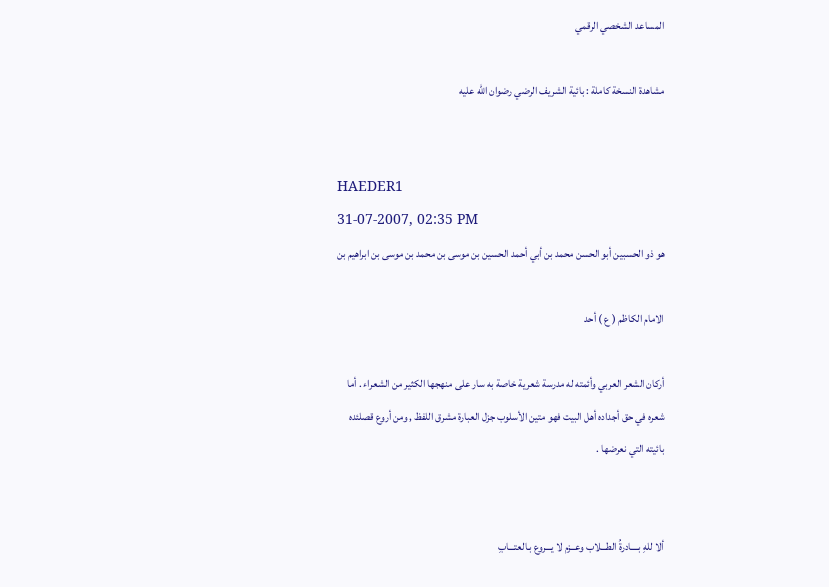المساعد الشخصي الرقمي

مشاهدة النسخة كاملة : بائية الشريف الرضي رضوان الله عليه


HAEDER1
31-07-2007, 02:35 PM
هو ذو الحسبين أبو الحسن محمد بن أبي أحمد الحسين بن موسى بن محمد بن موسى بن ابراهيم بن

الامام الكاظم ( ع ) أحد

أركان الشعر العربي وأئمته له مدرسة شعرية خاصة به سار على منهجها الكثير من الشعراء . أما شعره في حق أجداده أهل البيت فهو متين الأسلوب جزل العبارة مشرق اللفظ , ومن أروع قصلئده بائيته التي نعرضها .


ألا للهِ بــــادرةُ الطـــلاب وعــزم لا يـــروع بـالعتـــابِ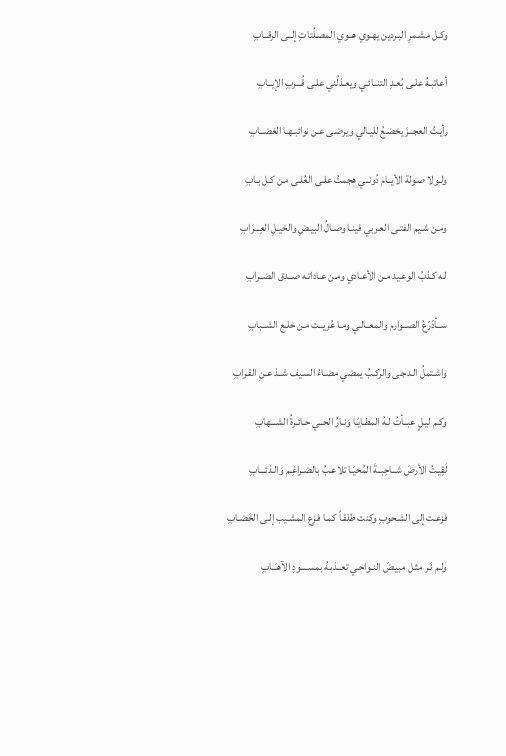وكـل مشـمرِ البـردين يهـوي هــوي المصـلُتاتِ إلــى الرقــابِ

أعاتبـهُ علـى بُعـدِ التنــائـي ويعـذلُني علـى قُـــربِ الإيــابِ

رأيـتُ العجــزَ يخضـعُ لليـالي ويرضـى عـن نوائبـهـا الغضــابِ

ولـولا صـولة الأيــام دُونــي هجمتُ علـى العُلـى مـن كـل بـابِ

ومـن شـيم الفتـى العـربي فينـا وصـالُ البيـضِ والخيـلِ العِـــرَابِ

لـه كـذبُ الوعـيد مـن الأعـادي ومـن عـاداتـه صــدق الضــرابِ

ســأدّرّعُ الصــوارم والمعــالـي ومـا عُريــت مـن خلـع الشــبابِ

واشـتملُ الـدجـى والركـبُ يمضي مضـاءُ السـيف شــذ عـنِ القـرابِ

وكـم ليـلٍ عبــأتُ لـهُ المطـايَـا وَنـارُ الحــي حـائـرةُ الشـــهابِ

لَقِيـتُ الأرضَ شــاحِبــةَ المُحيَـا تلاعـبُ بالضـراغِـم وَالـذئـــابِ

فزعـت إلى الشـحوبِ وكنت طلقـاً كمـا فـزع المشـيب إلـى الخَضـابِ

ولـم نَـر مثـل مبيـضَ النـواحـي تعــذبـهُ بمســــودِ الآهـَــابِ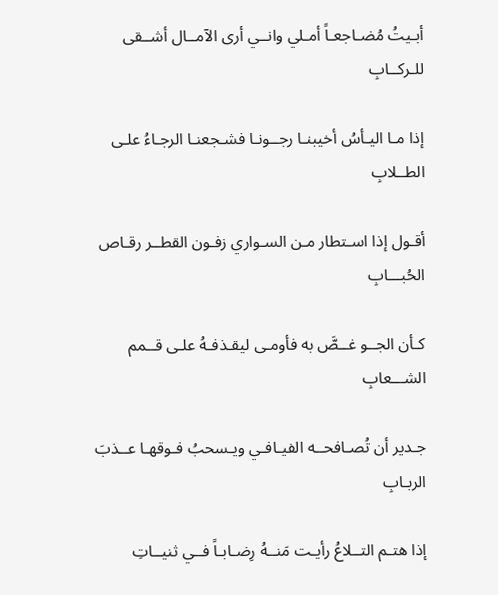أبـيتُ مُضـاجعـاً أمـلي وانــي أرى الآمــال أشــقى للـركــابِ

إذا مـا اليـأسُ أخيبنـا رجــونـا فشـجعنـا الرجـاءُ علـى الطــلابِ

أقـول إذا اسـتطار مـن السـواري زفـون القطــر رقـاص الحُبـــابِ

كـأن الجــو غــصَّ به فأومـى ليقـذفـهُ علـى قــمم الشـــعابِ

جـدير أن تُصـافحــه الفيـافـي ويـسحبُ فـوقهـا عــذبَ الربـابِ

إذا هتـم التــلاعُ رأيـت مَنــهُ رِضـابـاً فــي ثنيــاتِ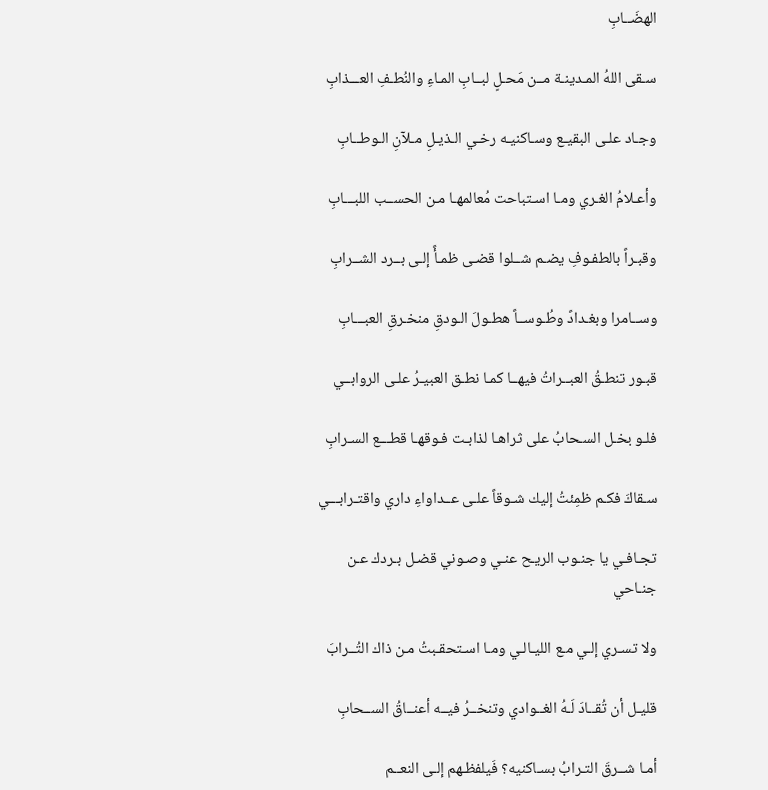الهضَــابِ

سـقى اللهُ المـدينـة مــن مَحـلٍ لبــابِ المـاءِ والنُطـفِ العـــذابِ

وجـاد علـى البقيـع وسـاكنيـه رخـي الـذيـلِ مـلآنِ الـوطــابِ

وأعـلامُ الغـري ومـا اسـتباحت مُعالمهـا مـن الحســب اللبـــابِ

وقبـراً بالطفـوفِ يضـم شــلوا قضـى ظمـأً إلـى بــرد الشــرابِ

وســامرا وبغـدادً وطُـوســاً هطـولَ الـودقِ منخـرقِ العبـــابِ

قبـور تنطـقُ العبــراتُ فيهــا كمـا نطـق العبيـرُ علـى الروابــي

فلـو بخـل السـحابُ على ثراهـا لذابـت فـوقهـا قطـــع السـرابِ

سـقاكَ فكـم ظمِئتُ إليك شـوقاً علـى عــداواءِ داري واقتـرابـــي

تجـافـي يا جنـوب الريـح عنـي وصـوني قضـل بـردك عـن جنـاحي

ولا تسـري إلـي مـع الليـالـي ومـا اسـتحقـبتُ مـن ذاك التُــرابَ

قليـل أن تُقــادَ لَـهُ الغــوادي وتنخــرُ فيــه أعنــاقُ الســحابِ

أمـا شــرقَ التـرابُ بسـاكنيه؟ فَيلفظـهم إلـى النعــم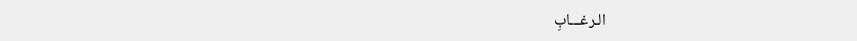الـرغـــابِ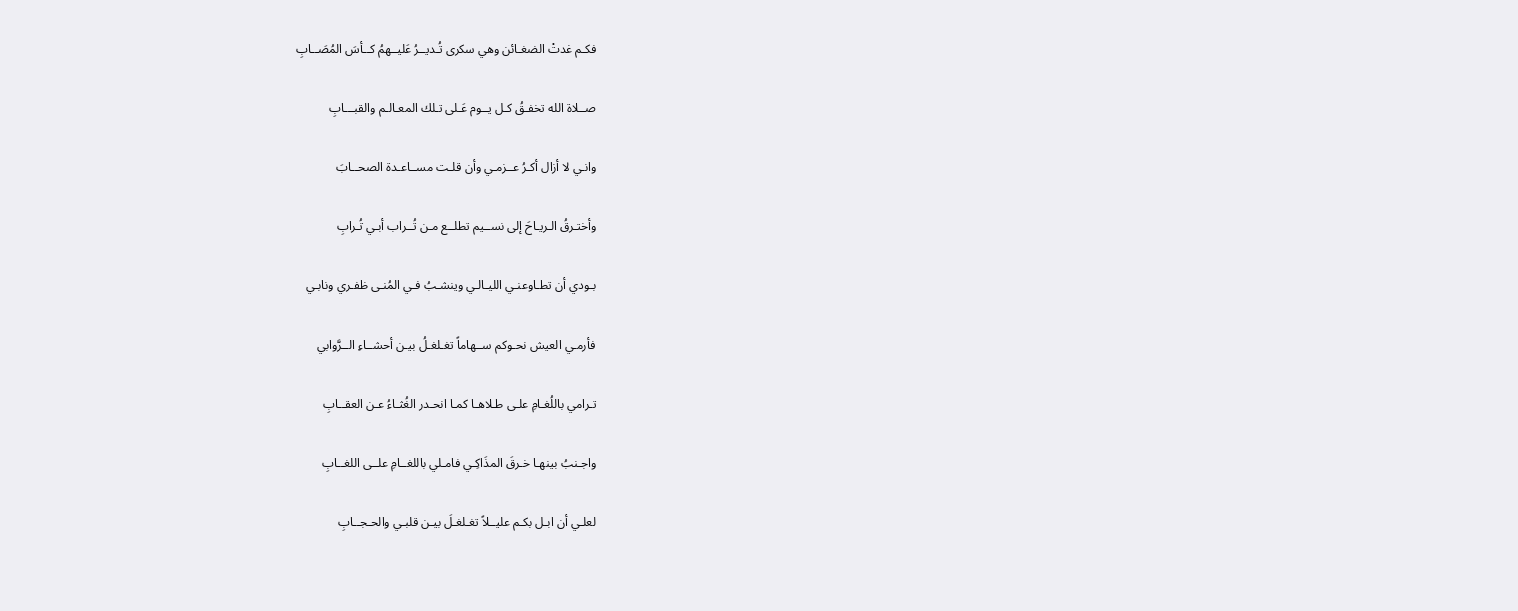فكـم غدتْ الضغـائن وهي سكرى تُـديــرُ عَليــهمُ كــأسَ المُصَــابِ

صــلاة الله تخفـقُ كـل يــوم عَـلى تـلك المعـالـم والقبـــابِ

وانـي لا أزال أكـرُ عــزمـي وأن قلـت مســاعـدة الصحــابَ

وأختـرقُ الـريـاحَ إلى نســيم تطلــع مـن تُــراب أبـي تُـرابِ

بـودي أن تطـاوعنـي الليـالـي وينشـبُ فـي المُنـى ظفـري ونابـي

فأرمـي العيش نحـوكم ســهاماً تغـلغـلُ بيـن أحشــاءِ الــرَّوابي

تـرامي باللُغـامِ علـى طـلاهـا كمـا انحـدر الغُثـاءُ عـن العقــابِ

واجـنبُ بينهـا خـرقَ المذَاكِـي فامـلي باللغــامِ علــى اللغــابِ

لعلـي أن ابـل بكـم عليــلاً تغـلغـلَ بيـن قلبـي والحـجــابِ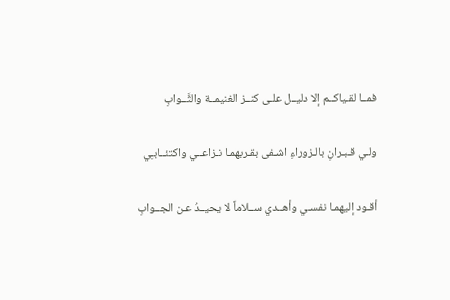فمــا لقـياكــم إلا دليــل علـى كنــز الغنيمــة والثَّــوابِ

ولـي قـبـرانِ بالـزوراءِ اشـفى بقـربهمـا نـزاعــي واكتئــابـِي

أقـود إليهمـا نفسـي وأهــدي ســلاماً لا يحيــدُ عـن الجــوابِ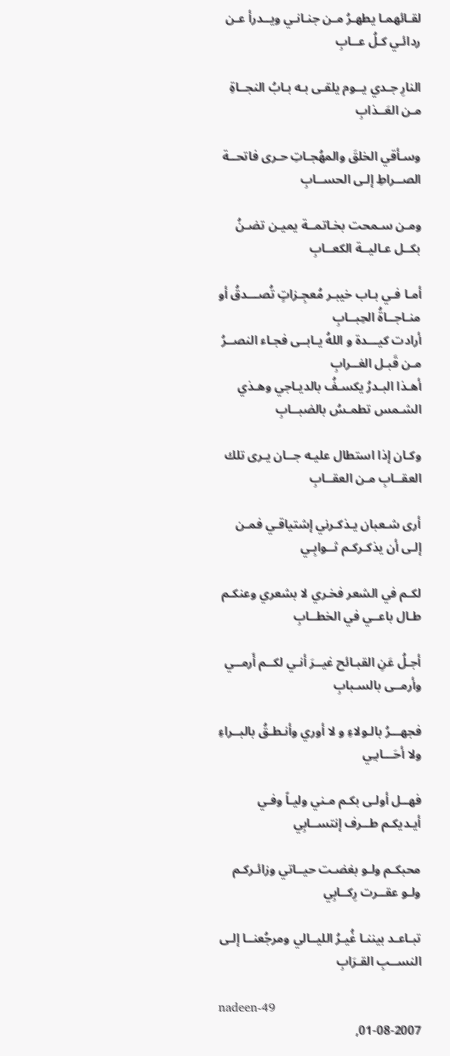لقـائهمـا يطهـرُ مـن جنـانـي ويــدرأ عـن ردائـي كـلُ عــابِ

النارِ جـدي يــوم يلقـى بـه بـابُ النجــاةِ مـن العَــذابِ

وسـأقي الخلقَ والمهُجـاتِ حـرى فاتحــة الصــراطِ إلـى الحســابِ

ومـن سـمحت بخـاتمــة يميـن تضـنُ بكــل عـاليــة الكعــابِ

أمـا فـي بـاب خيبـر مُعجِـزاتٍ تُصـــدقُ أو منـاجــاةُ الحِبــابِ
أرادت كيـــدة و اللهُ يـابــى فجـاء النصــرُ مـن قَبـل الغــرابِ
أهـذا البـدرُ يكسـفُ بالديـاجي وهـذي الشـمس تطمـسُ بالضبــابِ

وكـان إذا استطال عليـه جــان يـرى تلك العقــابِ مـن العقــابِ

أرى شـعبان يـذكـرني إشتياقـي فمـن إلـى أن يذكـركـم ثــوابِـي

لكـم في الشعر فخـري لا بشعري وعنكـم طـال باعــي في الخطــابِ

أجـلُ عَنِ القبـائح غيــرَ أنـي لكــم أَرمــي وأرمــى بالسـبابِ

فجهـــرُ بالـولاءِ و لا أوري وأنـطـقُ بالبــراءِ ولا أحَـــابـِي

فهــل أولـى بكـم مـني وليـاً وفـي أيـديكـم طــرف إنتســابِي

محبكـم ولـو بغضـت حيــاتي وزائـركـم ولـو عقــرت رِكــابِي

تبـاعـد بيننـا غُيـرُ الليــالي ومرجُعنــا إلـى النســبِ القـرَابِ

nadeen-49
01-08-2007,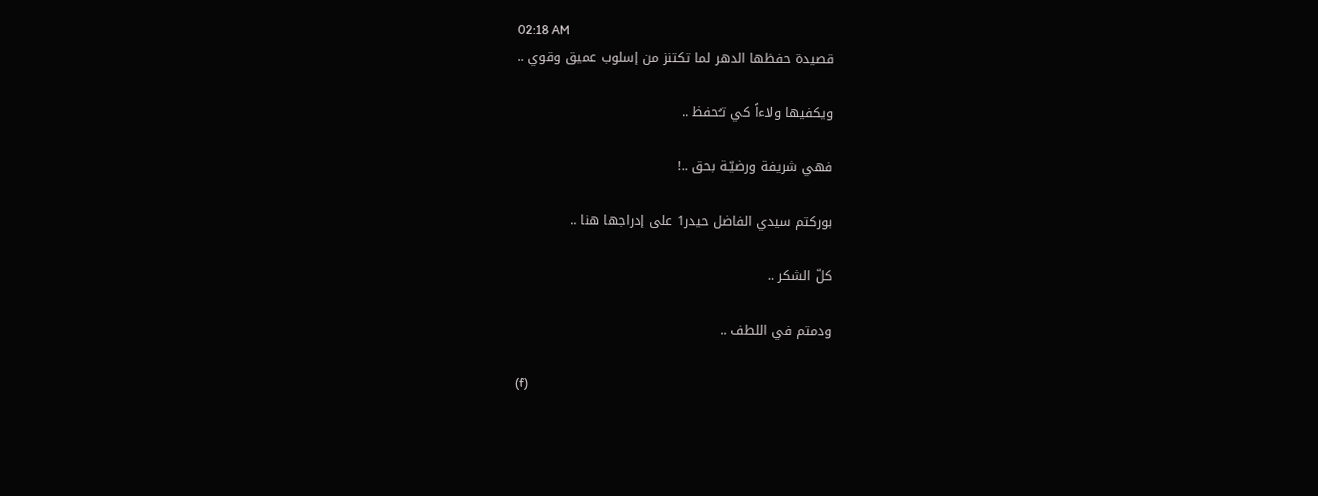02:18 AM
قصيدة حفظها الدهر لما تكتنز من إسلوب عميق وقوي ..

ويكفيها ولاءاً كي تـُحفظ ..

فهي شريفة ورضيّـة بحق ..!

بوركتم سيدي الفاضل حيدر1 على إدراجها هنا ..

كلّ الشكر ..

ودمتم في اللطف ..

(f)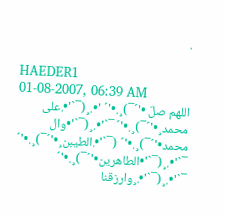.

HAEDER1
01-08-2007, 06:39 AM
اللهم صلّ •'´¯)¸.•'´ '•.¸(¯`'•.على محمد¸•'´¯)¸.•'´ ¯`'•.¸(¯`'•وال محمد•'´¯)¸.•'´ (¯`'•.الطيبن¸•'´¯)¸.•'´ ¯`'•.¸(¯`'•الطاهرين•'´¯)¸.•'´ ¯`'•.¸(¯`'•.¸وارزقنا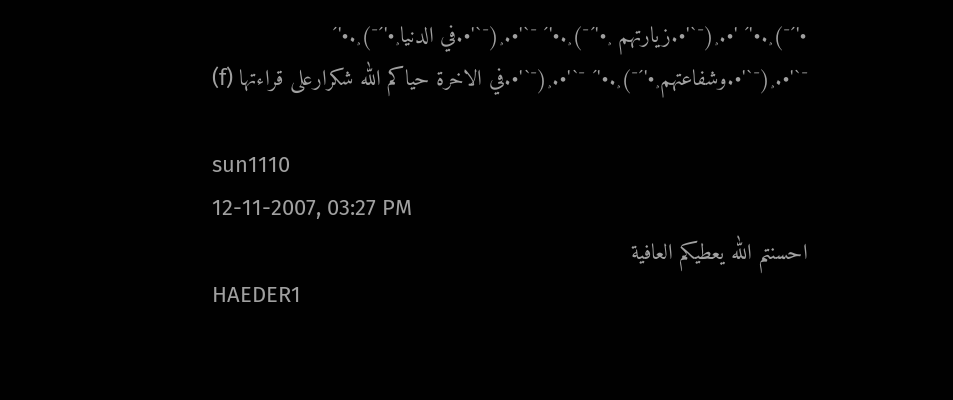•'´¯)¸.•'´ '•.¸(¯`'•.زيارتهم ¸•'´¯)¸.•'´ ¯`'•.¸(¯`'•.في الدنيا¸•'´¯)¸.•'´ ¯`'•.¸(¯`'•.وشفاعتهم¸•'´¯)¸.•'´ ¯`'•.¸(¯`'•.في الاخرة حياكم الله شكرارعلى قراءتها (f)

sun1110
12-11-2007, 03:27 PM
احسنتم الله يعطيكم العافية
HAEDER1